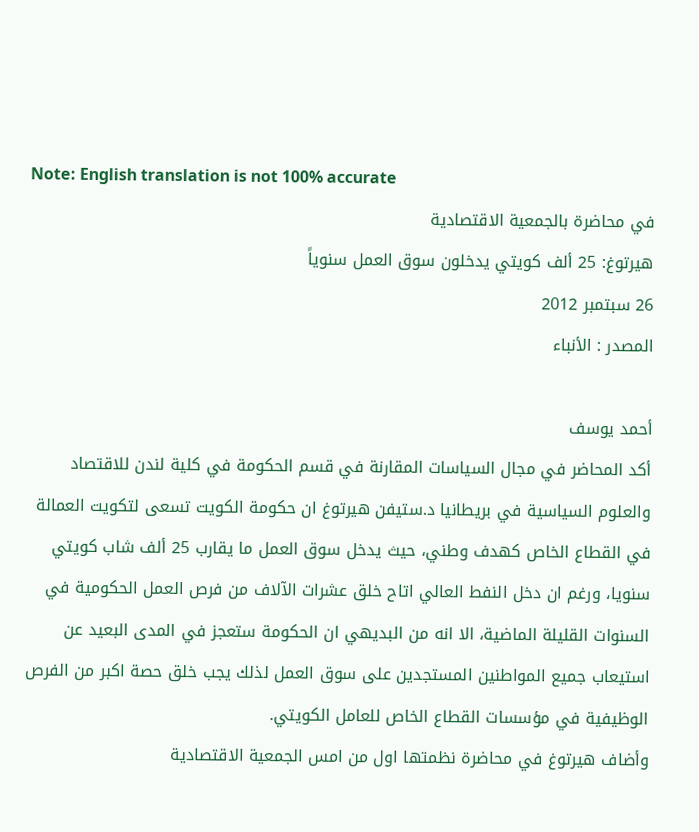Note: English translation is not 100% accurate
في محاضرة بالجمعية الاقتصادية
هيرتوغ: 25 ألف كويتي يدخلون سوق العمل سنوياً
26 سبتمبر 2012
المصدر : الأنباء

أحمد يوسف
أكد المحاضر في مجال السياسات المقارنة في قسم الحكومة في كلية لندن للاقتصاد والعلوم السياسية في بريطانيا د.ستيفن هيرتوغ ان حكومة الكويت تسعى لتكويت العمالة في القطاع الخاص كهدف وطني، حيث يدخل سوق العمل ما يقارب 25 ألف شاب كويتي سنويا، ورغم ان دخل النفط العالي اتاح خلق عشرات الآلاف من فرص العمل الحكومية في السنوات القليلة الماضية، الا انه من البديهي ان الحكومة ستعجز في المدى البعيد عن استيعاب جميع المواطنين المستجدين على سوق العمل لذلك يجب خلق حصة اكبر من الفرص الوظيفية في مؤسسات القطاع الخاص للعامل الكويتي.
وأضاف هيرتوغ في محاضرة نظمتها اول من امس الجمعية الاقتصادية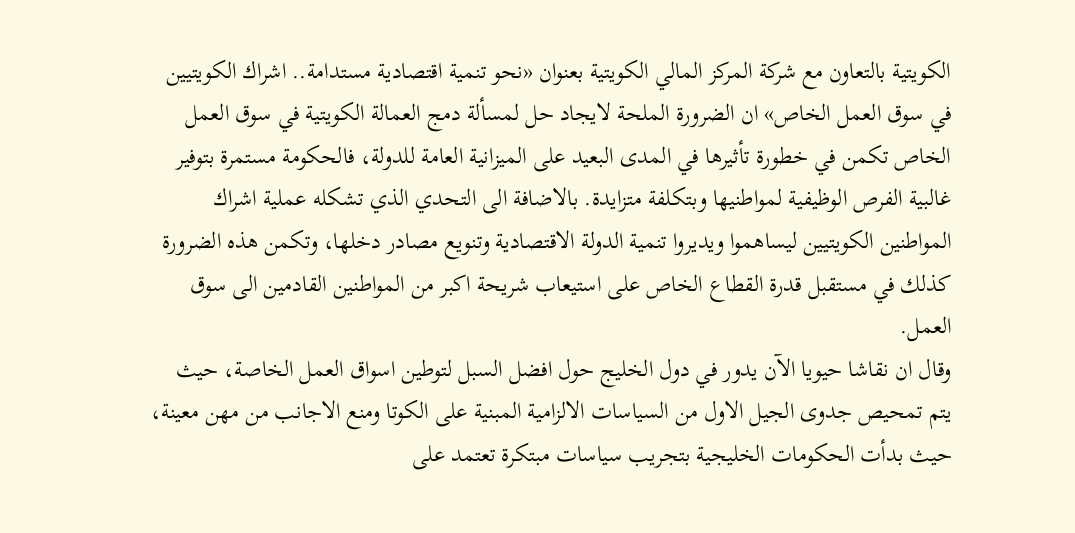الكويتية بالتعاون مع شركة المركز المالي الكويتية بعنوان «نحو تنمية اقتصادية مستدامة.. اشراك الكويتيين في سوق العمل الخاص» ان الضرورة الملحة لايجاد حل لمسألة دمج العمالة الكويتية في سوق العمل الخاص تكمن في خطورة تأثيرها في المدى البعيد على الميزانية العامة للدولة، فالحكومة مستمرة بتوفير غالبية الفرص الوظيفية لمواطنيها وبتكلفة متزايدة. بالاضافة الى التحدي الذي تشكله عملية اشراك المواطنين الكويتيين ليساهموا ويديروا تنمية الدولة الاقتصادية وتنويع مصادر دخلها، وتكمن هذه الضرورة كذلك في مستقبل قدرة القطاع الخاص على استيعاب شريحة اكبر من المواطنين القادمين الى سوق العمل.
وقال ان نقاشا حيويا الآن يدور في دول الخليج حول افضل السبل لتوطين اسواق العمل الخاصة، حيث يتم تمحيص جدوى الجيل الاول من السياسات الالزامية المبنية على الكوتا ومنع الاجانب من مهن معينة، حيث بدأت الحكومات الخليجية بتجريب سياسات مبتكرة تعتمد على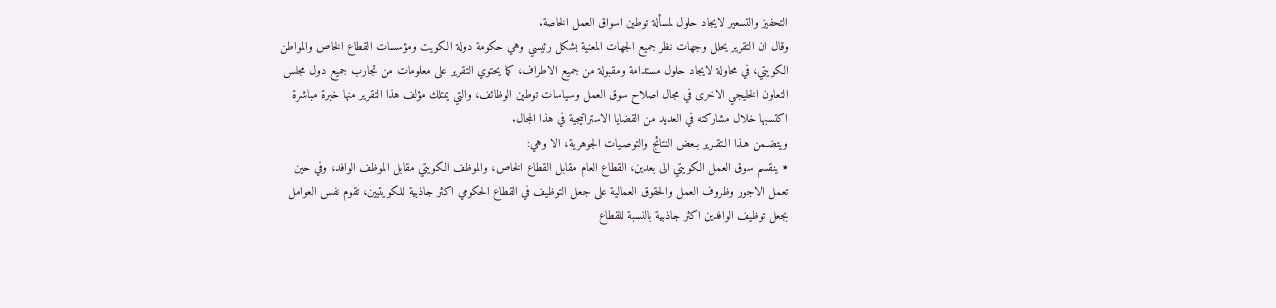التحفيز والتسعير لايجاد حلول لمسألة توطين اسواق العمل الخاصة.
وقال ان التقرير يحلل وجهات نظر جميع الجهات المعنية بشكل رئيسي وهي حكومة دولة الكويت ومؤسسات القطاع الخاص والمواطن الكويتي، في محاولة لايجاد حلول مستدامة ومقبولة من جميع الاطراف، كما يحتوي التقرير على معلومات من تجارب جميع دول مجلس التعاون الخليجي الاخرى في مجال اصلاح سوق العمل وسياسات توطين الوظائف، والتي يمتلك مؤلف هذا التقرير منها خبرة مباشرة اكتسبها خلال مشاركته في العديد من القضايا الاستراتيجية في هذا المجال.
ويتضـمن هـذا الـتقـرير بـعض النتائج والتوصـيات الجوهرية، الا وهي:
٭ ينقسم سوق العمل الكويتي الى بعدين، القطاع العام مقابل القطاع الخاص، والموظف الكويتي مقابل الموظف الوافد، وفي حين تعمل الاجور وظروف العمل والحقوق العمالية على جعل التوظيف في القطاع الحكومي اكثر جاذبية للكويتيين، تقوم نفس العوامل بجعل توظيف الوافدين اكثر جاذبية بالنسبة للقطاع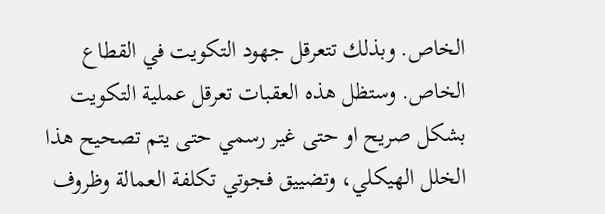الخاص. وبذلك تتعرقل جهود التكويت في القطاع الخاص. وستظل هذه العقبات تعرقل عملية التكويت بشكل صريح او حتى غير رسمي حتى يتم تصحيح هذا الخلل الهيكلي، وتضييق فجوتي تكلفة العمالة وظروف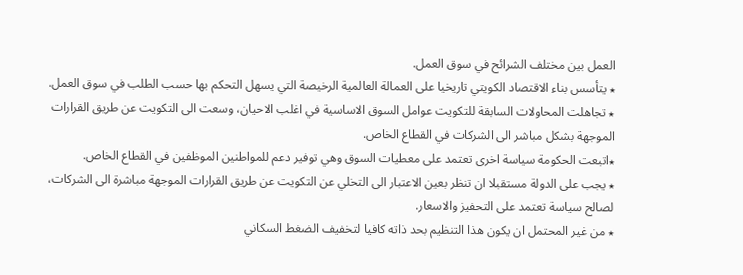العمل بين مختلف الشرائح في سوق العمل.
٭ يتأسس بناء الاقتصاد الكويتي تاريخيا على العمالة العالمية الرخيصة التي يسهل التحكم بها حسب الطلب في سوق العمل.
٭ تجاهلت المحاولات السابقة للتكويت عوامل السوق الاساسية في اغلب الاحيان، وسعت الى التكويت عن طريق القرارات الموجهة بشكل مباشر الى الشركات في القطاع الخاص.
٭اتبعت الحكومة سياسة اخرى تعتمد على معطيات السوق وهي توفير دعم للمواطنين الموظفين في القطاع الخاص.
٭ يجب على الدولة مستقبلا ان تنظر بعين الاعتبار الى التخلي عن التكويت عن طريق القرارات الموجهة مباشرة الى الشركات، لصالح سياسة تعتمد على التحفيز والاسعار.
٭ من غير المحتمل ان يكون هذا التنظيم بحد ذاته كافيا لتخفيف الضغط السكاني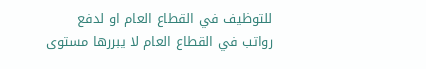للتوظيف في القطاع العام او لدفع رواتب في القطاع العام لا يبررها مستوى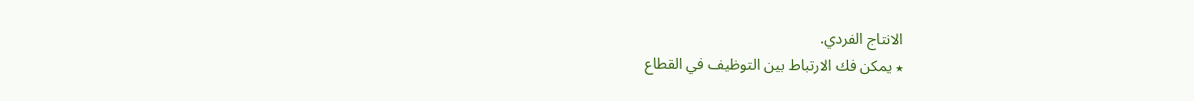الانتاج الفردي.
٭ يمكن فك الارتباط بين التوظيف في القطاع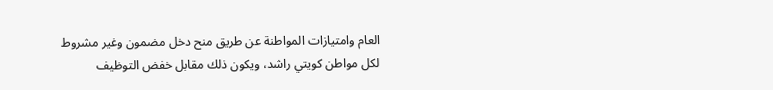العام وامتيازات المواطنة عن طريق منح دخل مضمون وغير مشروط لكل مواطن كويتي راشد، ويكون ذلك مقابل خفض التوظيف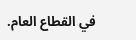في القطاع العام.